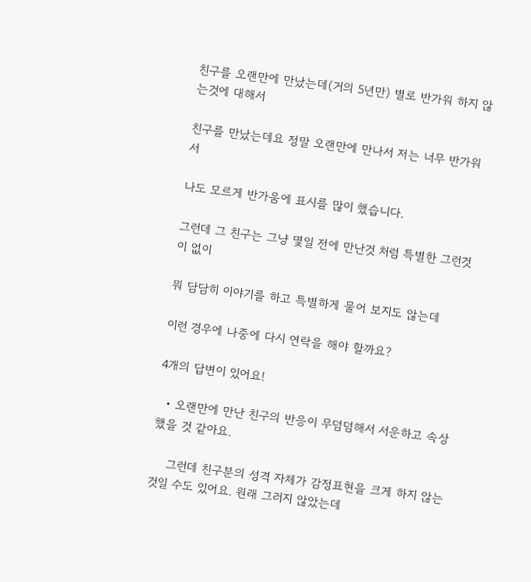친구를 오랜만에 만났는데(거의 5년만) 별로 반가워 하지 않는것에 대해서

친구를 만났는데요 정말 오랜만에 만나서 저는 너무 반가워서

나도 모르게 반가움에 표시를 많이 했습니다.

그런데 그 친구는 그냥 몇일 전에 만난것 처럼 특별한 그런것이 없이

뭐 담담히 이야기를 하고 특별하게 물어 보지도 않는데

이런 경우에 나중에 다시 연락을 해야 할까요?

4개의 답변이 있어요!

  • 오랜만에 만난 친구의 반응이 무덤덤해서 서운하고 속상했을 것 같아요.

    그런데 친구분의 성격 자체가 감정표현을 크게 하지 않는 것일 수도 있어요. 원래 그러지 않았는데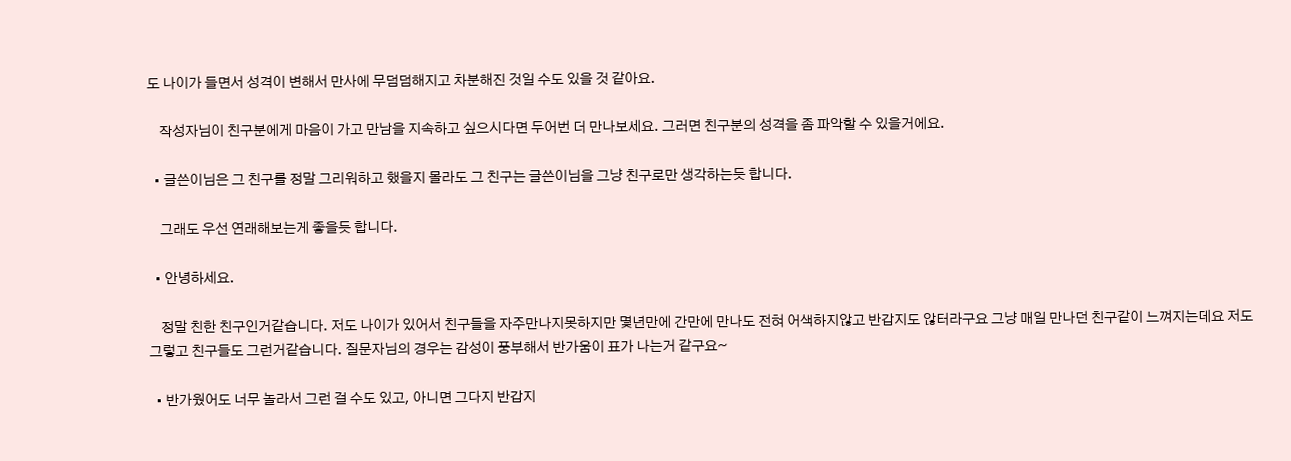도 나이가 들면서 성격이 변해서 만사에 무덤덤해지고 차분해진 것일 수도 있을 것 같아요.

    작성자님이 친구분에게 마음이 가고 만남을 지속하고 싶으시다면 두어번 더 만나보세요. 그러면 친구분의 성격을 좀 파악할 수 있을거에요.

  • 글쓴이님은 그 친구를 정말 그리워하고 했을지 몰라도 그 친구는 글쓴이님을 그냥 친구로만 생각하는듯 합니다.

    그래도 우선 연래해보는게 좋을듯 합니다.

  • 안녕하세요.

    정말 친한 친구인거같습니다. 저도 나이가 있어서 친구들을 자주만나지못하지만 몇년만에 간만에 만나도 전혀 어색하지않고 반갑지도 않터라구요 그냥 매일 만나던 친구같이 느껴지는데요 저도 그렇고 친구들도 그런거같습니다. 질문자님의 경우는 감성이 풍부해서 반가움이 표가 나는거 같구요~

  • 반가웠어도 너무 놀라서 그런 걸 수도 있고, 아니면 그다지 반갑지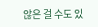않은 걸 수도 있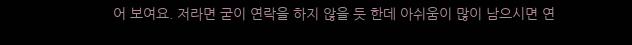어 보여요. 저라면 굳이 연락을 하지 않을 듯 한데 아쉬움이 많이 남으시면 연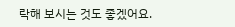락해 보시는 것도 좋겠어요.